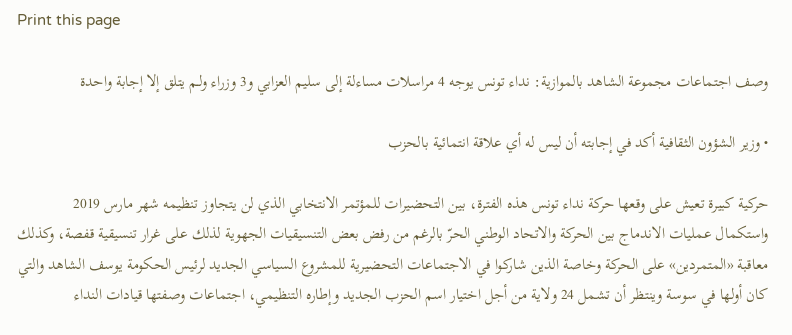Print this page

وصف اجتماعات مجموعة الشاهد بالموازية: نداء تونس يوجه 4 مراسلات مساءلة إلى سليم العزابي و3 وزراء ولـم يتلق إلا إجابة واحدة

• وزير الشؤون الثقافية أكد في إجابته أن ليس له أي علاقة انتمائية بالحزب

حركية كبيرة تعيش على وقعها حركة نداء تونس هذه الفترة، بين التحضيرات للمؤتمر الانتخابي الذي لن يتجاوز تنظيمه شهر مارس 2019 واستكمال عمليات الاندماج بين الحركة والاتحاد الوطني الحرّ بالرغم من رفض بعض التنسيقيات الجهوية لذلك على غرار تنسيقية قفصة، وكذلك معاقبة «المتمردين» على الحركة وخاصة الذين شاركوا في الاجتماعات التحضيرية للمشروع السياسي الجديد لرئيس الحكومة يوسف الشاهد والتي كان أولها في سوسة وينتظر أن تشمل 24 ولاية من أجل اختيار اسم الحزب الجديد وإطاره التنظيمي، اجتماعات وصفتها قيادات النداء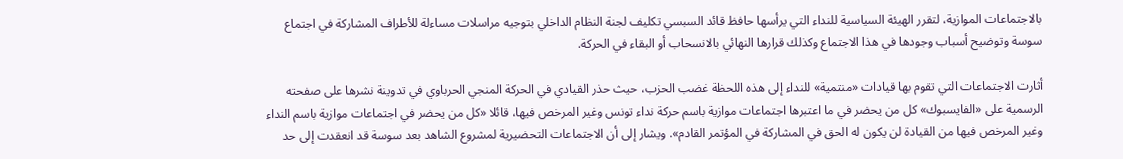بالاجتماعات الموازية، لتقرر الهيئة السياسية للنداء التي يرأسها حافظ قائد السبسي تكليف لجنة النظام الداخلي بتوجيه مراسلات مساءلة للأطراف المشاركة في اجتماع سوسة وتوضيح أسباب وجودها في هذا الاجتماع وكذلك قرارها النهائي بالانسحاب أو البقاء في الحركة.

أثارت الاجتماعات التي تقوم بها قيادات «منتمية» للنداء إلى هذه اللحظة غضب الحزب، حيث حذر القيادي في الحركة المنجي الحرباوي في تدوينة نشرها على صفحته الرسمية على «الفايسبوك» كل من يحضر في ما اعتبرها اجتماعات موازية باسم حركة نداء تونس وغير المرخص فيها، قائلا «كل من يحضر في اجتماعات موازية باسم النداء وغير المرخص فيها من القيادة لن يكون له الحق في المشاركة في المؤتمر القادم». ويشار إلى أن الاجتماعات التحضيرية لمشروع الشاهد بعد سوسة قد انعقدت إلى حد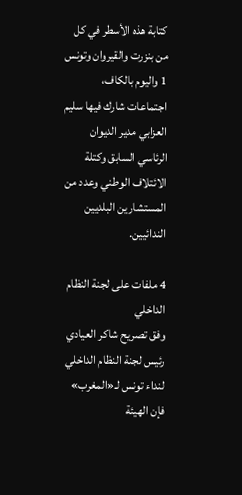كتابة هذه الأسطر في كل من بنزرت والقيروان وتونس 1 واليوم بالكاف، اجتماعات شارك فيها سليم العزابي مدير الديوان الرئاسي السابق وكتلة الائتلاف الوطني وعدد من المستشارين البلديين الندائيين.

4 ملفات على لجنة النظام الداخلي
وفق تصريح شاكر العيادي رئيس لجنة النظام الداخلي لنداء تونس لـ«المغرب» فإن الهيئة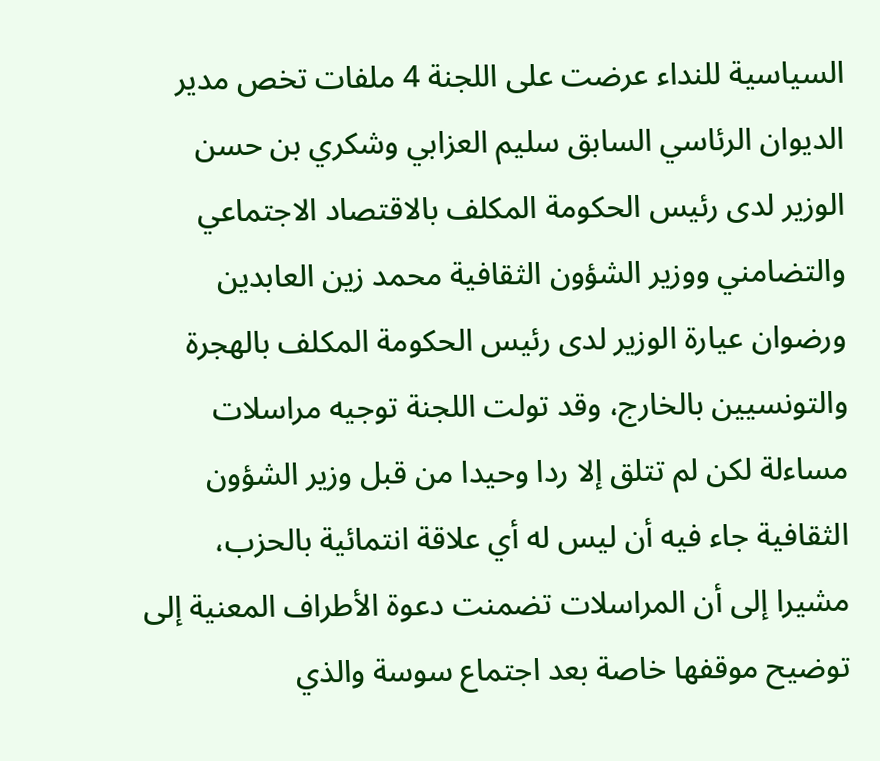السياسية للنداء عرضت على اللجنة 4 ملفات تخص مدير الديوان الرئاسي السابق سليم العزابي وشكري بن حسن الوزير لدى رئيس الحكومة المكلف بالاقتصاد الاجتماعي والتضامني ووزير الشؤون الثقافية محمد زين العابدين ورضوان عيارة الوزير لدى رئيس الحكومة المكلف بالهجرة والتونسيين بالخارج، وقد تولت اللجنة توجيه مراسلات مساءلة لكن لم تتلق إلا ردا وحيدا من قبل وزير الشؤون الثقافية جاء فيه أن ليس له أي علاقة انتمائية بالحزب، مشيرا إلى أن المراسلات تضمنت دعوة الأطراف المعنية إلى توضيح موقفها خاصة بعد اجتماع سوسة والذي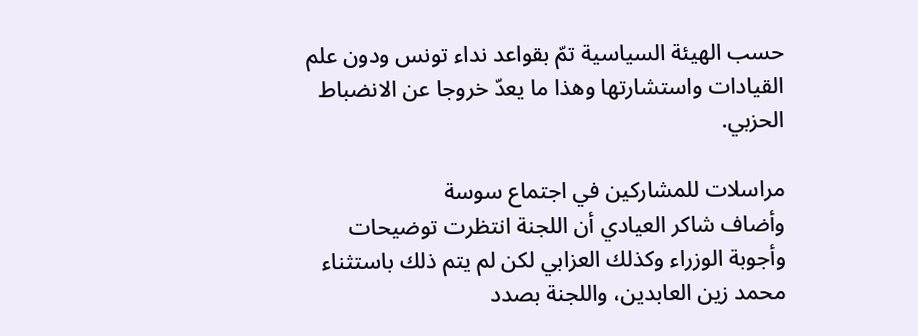حسب الهيئة السياسية تمّ بقواعد نداء تونس ودون علم القيادات واستشارتها وهذا ما يعدّ خروجا عن الانضباط الحزبي.

مراسلات للمشاركين في اجتماع سوسة
وأضاف شاكر العيادي أن اللجنة انتظرت توضيحات وأجوبة الوزراء وكذلك العزابي لكن لم يتم ذلك باستثناء محمد زين العابدين، واللجنة بصدد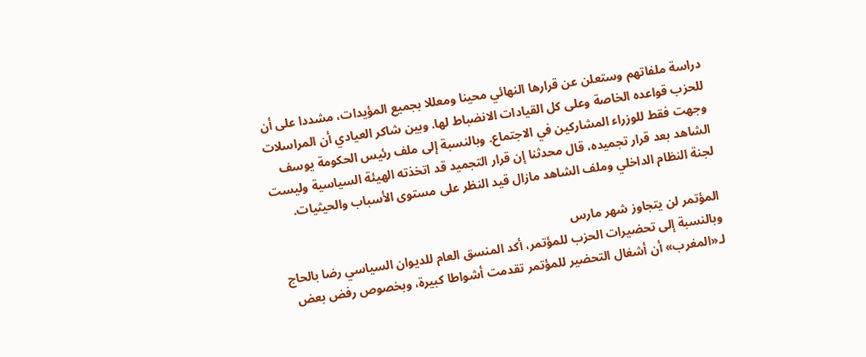دراسة ملفاتهم وستعلن عن قرارها النهائي محينا ومعللا بجميع المؤيدات، مشددا على أن للحزب قواعده الخاصة وعلى كل القيادات الانضباط لها. وبين شاكر العيادي أن المراسلات وجهت فقط للوزراء المشاركين في الاجتماع. وبالنسبة إلى ملف رئيس الحكومة يوسف الشاهد بعد قرار تجميده، قال محدثنا إن قرار التجميد قد اتخذته الهيئة السياسية وليست لجنة النظام الداخلي وملف الشاهد مازال قيد النظر على مستوى الأسباب والحيثيات.

المؤتمر لن يتجاوز شهر مارس
وبالنسبة إلى تحضيرات الحزب للمؤتمر، أكد المنسق العام للديوان السياسي رضا بالحاج لـ«المغرب» أن أشغال التحضير للمؤتمر تقدمت أشواطا كبيرة، وبخصوص رفض بعض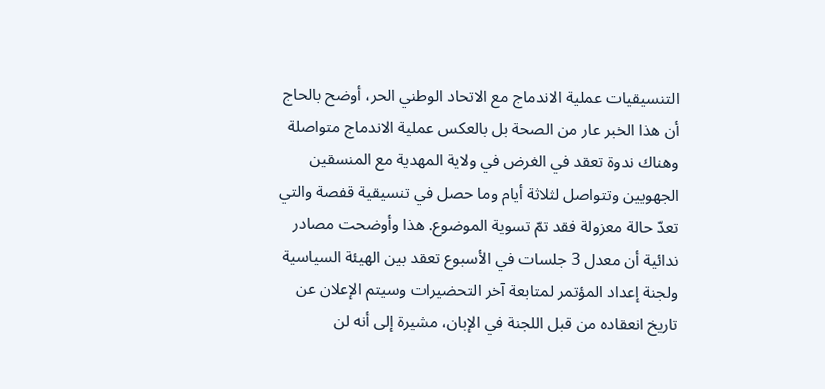التنسيقيات عملية الاندماج مع الاتحاد الوطني الحر، أوضح بالحاج أن هذا الخبر عار من الصحة بل بالعكس عملية الاندماج متواصلة وهناك ندوة تعقد في الغرض في ولاية المهدية مع المنسقين الجهويين وتتواصل لثلاثة أيام وما حصل في تنسيقية قفصة والتي تعدّ حالة معزولة فقد تمّ تسوية الموضوع. هذا وأوضحت مصادر ندائية أن معدل 3 جلسات في الأسبوع تعقد بين الهيئة السياسية ولجنة إعداد المؤتمر لمتابعة آخر التحضيرات وسيتم الإعلان عن تاريخ انعقاده من قبل اللجنة في الإبان، مشيرة إلى أنه لن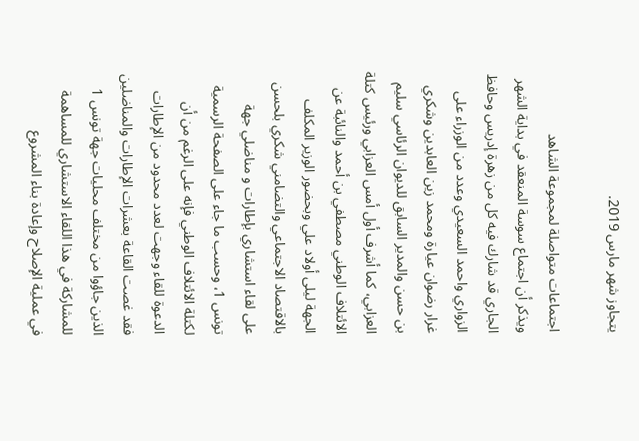يتجاوز شهر مارس 2019.

اجتماعات متواصلة لمجموعة الشاهد
ويذكر أن اجتماع سوسة المنعقد في بداية الشهر الجاري قد شارك فيه كل من زهرة إدريس وحافظ الزواري واحمد السعيدي وعدد من الوزراء على غرار رضوان عيارة ومحمد زين العابدين وشكري بن حسن والمدير السابق للديوان الرئاسي سليم العزابي، كما أشرف أول أمس العزابي ورئيس كتلة الائتلاف الوطني مصطفي بن أحمد والنائبة عن الجهة ليلى أولاد علي وبحضور الوزير المكلف بالاقتصاد الاجتماعي والتضامني شكري بلحسن على لقاء استشاري بإطارات و مناضلي جهة تونس 1، وحسب ما جاء على الصفحة الرسمية لكتلة الائتلاف الوطني فإنه على الرغم من أن الدعوة للقاء وجهت لعدد محدود من الإطارات فقد غصت القاعة بعشرات الإطارات والمناضلين الذين جاؤوا من مختلف محليات جهة تونس 1 للمشاركة في هذا اللقاء الاستشاري للمساهمة في عملية الإصلاح وإعادة بناء المشروع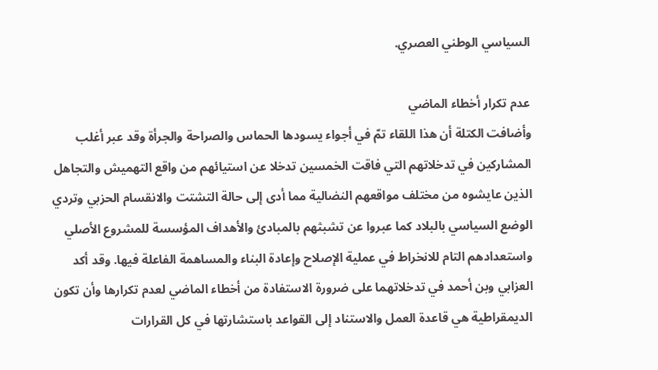السياسي الوطني العصري.

عدم تكرار أخطاء الماضي
وأضافت الكتلة أن هذا اللقاء تمّ في أجواء يسودها الحماس والصراحة والجرأة وقد عبر أغلب المشاركين في تدخلاتهم التي فاقت الخمسين تدخلا عن استيائهم من واقع التهميش والتجاهل الذين عايشوه من مختلف مواقعهم النضالية مما أدى إلى حالة التشتت والانقسام الحزبي وتردي الوضع السياسي بالبلاد كما عبروا عن تشبثهم بالمبادئ والأهداف المؤسسة للمشروع الأصلي واستعدادهم التام للانخراط في عملية الإصلاح وإعادة البناء والمساهمة الفاعلة فيها. وقد أكد العزابي وبن أحمد في تدخلاتهما على ضرورة الاستفادة من أخطاء الماضي لعدم تكرارها وأن تكون الديمقراطية هي قاعدة العمل والاستناد إلى القواعد باستشارتها في كل القرارات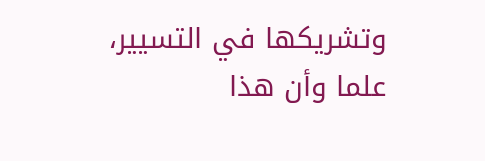وتشريكها في التسيير، علما وأن هذا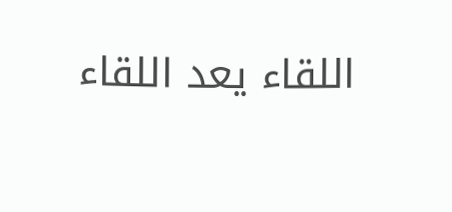اللقاء يعد اللقاء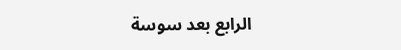الرابع بعد سوسة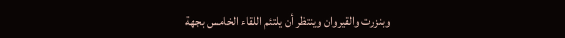وبنزرت والقيروان وينتظر أن يلتئم اللقاء الخامس بجهة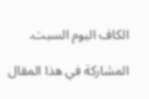الكاف اليوم السبت.

المشاركة في هذا المقال